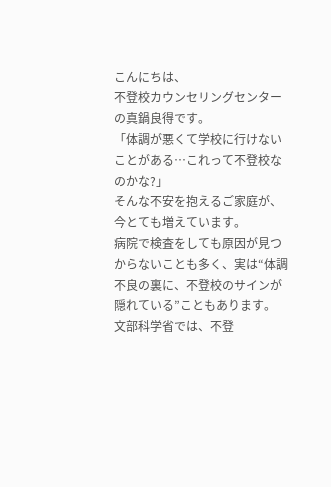こんにちは、
不登校カウンセリングセンターの真鍋良得です。
「体調が悪くて学校に行けないことがある…これって不登校なのかな?」
そんな不安を抱えるご家庭が、今とても増えています。
病院で検査をしても原因が見つからないことも多く、実は“体調不良の裏に、不登校のサインが隠れている”こともあります。
文部科学省では、不登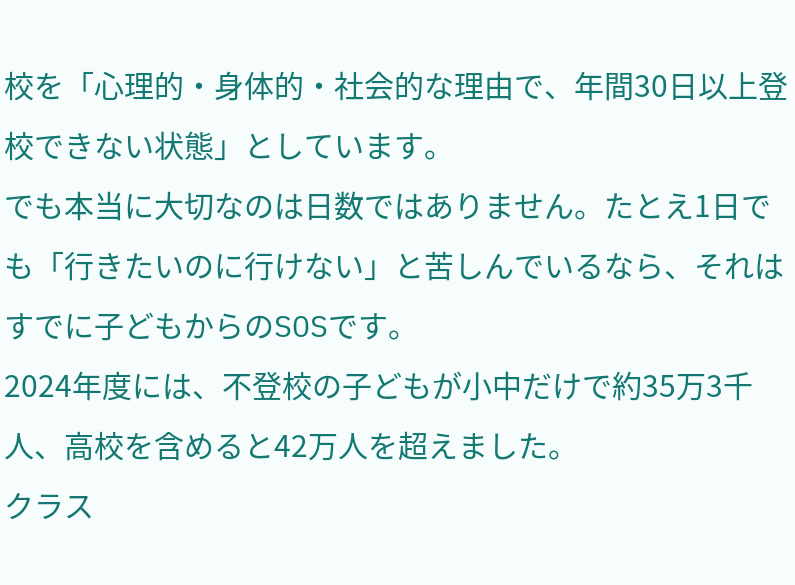校を「心理的・身体的・社会的な理由で、年間30日以上登校できない状態」としています。
でも本当に大切なのは日数ではありません。たとえ1日でも「行きたいのに行けない」と苦しんでいるなら、それはすでに子どもからのSOSです。
2024年度には、不登校の子どもが小中だけで約35万3千人、高校を含めると42万人を超えました。
クラス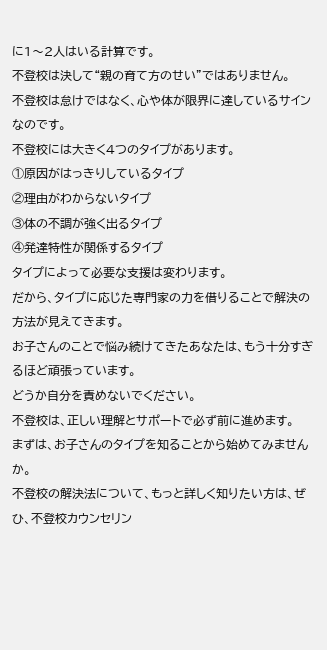に1〜2人はいる計算です。
不登校は決して“親の育て方のせい”ではありません。
不登校は怠けではなく、心や体が限界に達しているサインなのです。
不登校には大きく4つのタイプがあります。
①原因がはっきりしているタイプ
②理由がわからないタイプ
③体の不調が強く出るタイプ
④発達特性が関係するタイプ
タイプによって必要な支援は変わります。
だから、タイプに応じた専門家の力を借りることで解決の方法が見えてきます。
お子さんのことで悩み続けてきたあなたは、もう十分すぎるほど頑張っています。
どうか自分を責めないでください。
不登校は、正しい理解とサポートで必ず前に進めます。
まずは、お子さんのタイプを知ることから始めてみませんか。
不登校の解決法について、もっと詳しく知りたい方は、ぜひ、不登校カウンセリン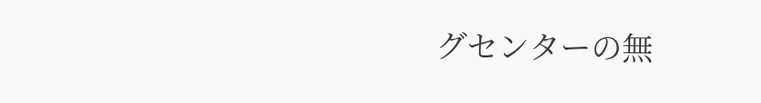グセンターの無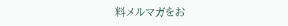料メルマガをお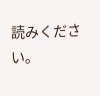読みください。